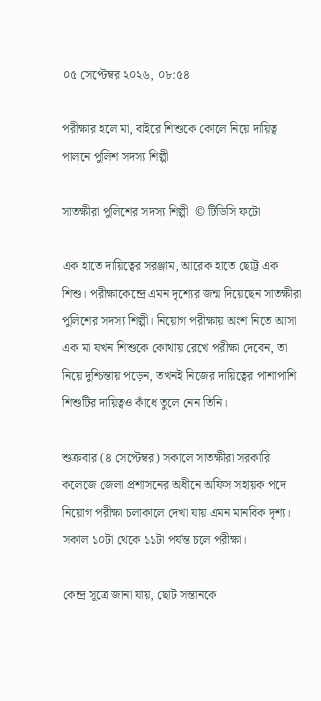০৫ সেপ্টেম্বর ২০২৬, ০৮:৫৪

পরীক্ষার হলে মা, বাইরে শিশুকে কোলে নিয়ে দায়িত্ব পালনে পুলিশ সদস্য শিল্পী

সাতক্ষীরা পুলিশের সদস্য শিল্পী  © টিডিসি ফটো

এক হাতে দায়িত্বের সরঞ্জাম, আরেক হাতে ছোট্ট এক শিশু। পরীক্ষাকেন্দ্রে এমন দৃশ্যের জন্ম দিয়েছেন সাতক্ষীরা পুলিশের সদস্য শিল্পী। নিয়োগ পরীক্ষায় অংশ নিতে আসা এক মা যখন শিশুকে কোথায় রেখে পরীক্ষা দেবেন, তা নিয়ে দুশ্চিন্তায় পড়েন, তখনই নিজের দায়িত্বের পাশাপাশি শিশুটির দায়িত্বও কাঁধে তুলে নেন তিনি।

শুক্রবার (৪ সেপ্টেম্বর) সকালে সাতক্ষীরা সরকারি কলেজে জেলা প্রশাসনের অধীনে অফিস সহায়ক পদে নিয়োগ পরীক্ষা চলাকালে দেখা যায় এমন মানবিক দৃশ্য। সকাল ১০টা থেকে ১১টা পর্যন্ত চলে পরীক্ষা।

কেন্দ্র সূত্রে জানা যায়, ছোট সন্তানকে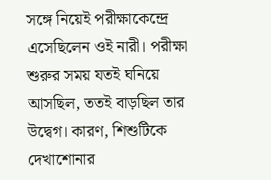সঙ্গে নিয়েই পরীক্ষাকেন্দ্রে এসেছিলেন ওই নারী। পরীক্ষা শুরুর সময় যতই ঘনিয়ে আসছিল, ততই বাড়ছিল তার উদ্বেগ। কারণ, শিশুটিকে দেখাশোনার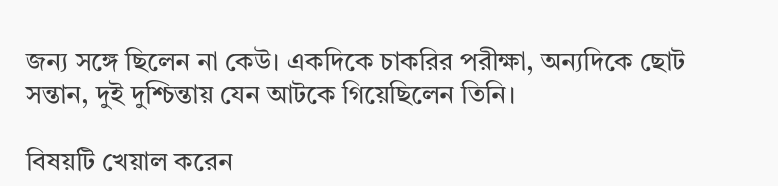জন্য সঙ্গে ছিলেন না কেউ। একদিকে চাকরির পরীক্ষা, অন্যদিকে ছোট সন্তান, দুই দুশ্চিন্তায় যেন আটকে গিয়েছিলেন তিনি।

বিষয়টি খেয়াল করেন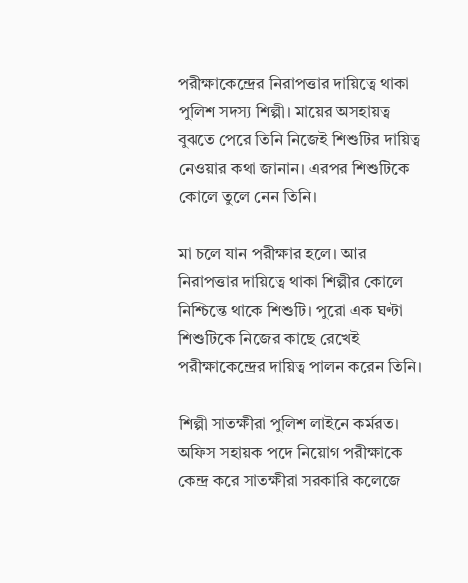পরীক্ষাকেন্দ্রের নিরাপত্তার দায়িত্বে থাকা পুলিশ সদস্য শিল্পী। মায়ের অসহায়ত্ব বুঝতে পেরে তিনি নিজেই শিশুটির দায়িত্ব নেওয়ার কথা জানান। এরপর শিশুটিকে কোলে তুলে নেন তিনি।

মা চলে যান পরীক্ষার হলে। আর নিরাপত্তার দায়িত্বে থাকা শিল্পীর কোলে নিশ্চিন্তে থাকে শিশুটি। পুরো এক ঘণ্টা শিশুটিকে নিজের কাছে রেখেই পরীক্ষাকেন্দ্রের দায়িত্ব পালন করেন তিনি।

শিল্পী সাতক্ষীরা পুলিশ লাইনে কর্মরত। অফিস সহায়ক পদে নিয়োগ পরীক্ষাকে কেন্দ্র করে সাতক্ষীরা সরকারি কলেজে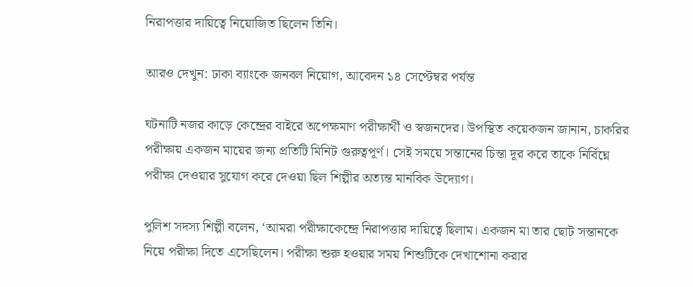নিরাপত্তার দায়িত্বে নিয়োজিত ছিলেন তিনি।

আরও দেখুন: ঢাকা ব্যাংকে জনবল নিয়োগ, আবেদন ১৪ সেপ্টেম্বর পর্যন্ত

ঘটনাটি নজর কাড়ে কেন্দ্রের বাইরে অপেক্ষমাণ পরীক্ষার্থী ও স্বজনদের। উপস্থিত কয়েকজন জানান, চাকরির পরীক্ষায় একজন মায়ের জন্য প্রতিটি মিনিট গুরুত্বপূর্ণ। সেই সময়ে সন্তানের চিন্তা দূর করে তাকে নির্বিঘ্নে পরীক্ষা দেওয়ার সুযোগ করে দেওয়া ছিল শিল্পীর অত্যন্ত মানবিক উদ্যোগ।

পুলিশ সদস্য শিল্পী বলেন, ‘আমরা পরীক্ষাকেন্দ্রে নিরাপত্তার দায়িত্বে ছিলাম। একজন মা তার ছোট সন্তানকে নিয়ে পরীক্ষা দিতে এসেছিলেন। পরীক্ষা শুরু হওয়ার সময় শিশুটিকে দেখাশোনা করার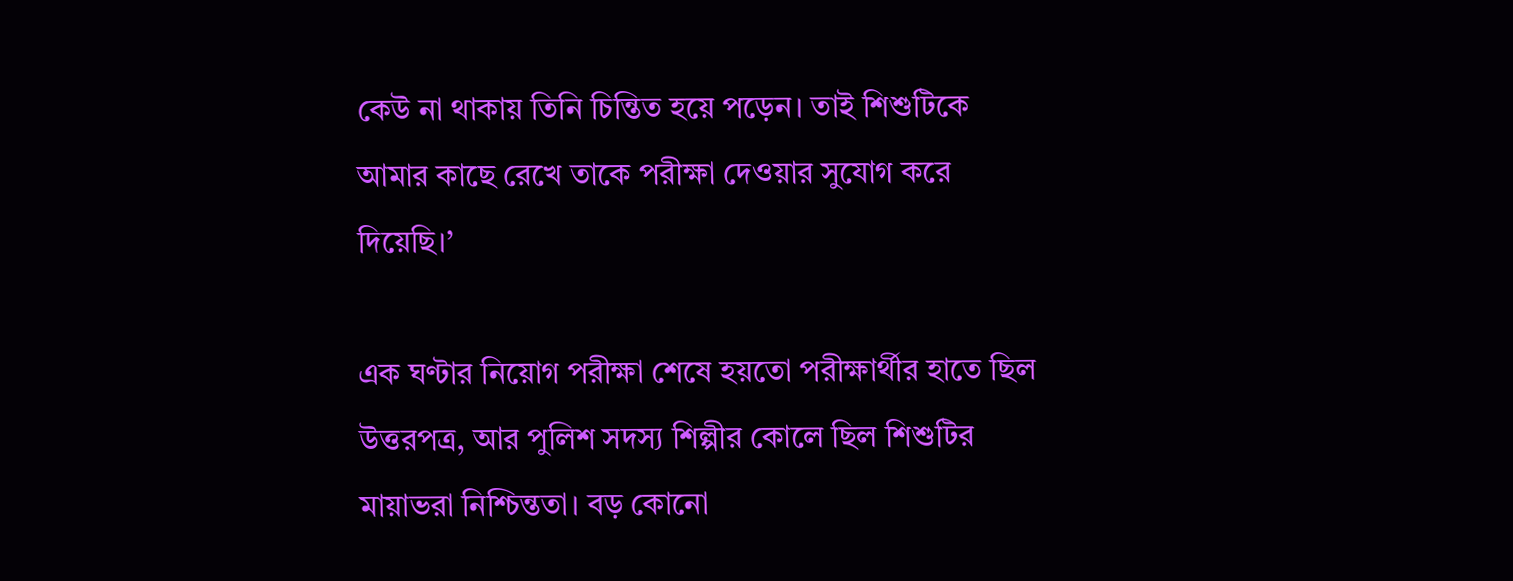কেউ না থাকায় তিনি চিন্তিত হয়ে পড়েন। তাই শিশুটিকে আমার কাছে রেখে তাকে পরীক্ষা দেওয়ার সুযোগ করে দিয়েছি।’

এক ঘণ্টার নিয়োগ পরীক্ষা শেষে হয়তো পরীক্ষার্থীর হাতে ছিল উত্তরপত্র, আর পুলিশ সদস্য শিল্পীর কোলে ছিল শিশুটির মায়াভরা নিশ্চিন্ততা। বড় কোনো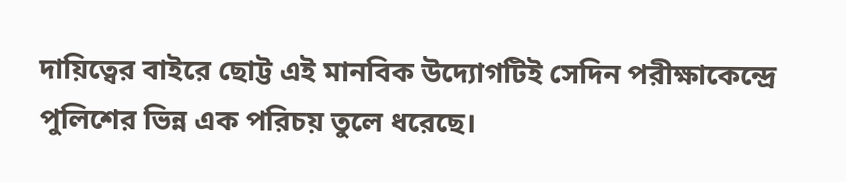দায়িত্বের বাইরে ছোট্ট এই মানবিক উদ্যোগটিই সেদিন পরীক্ষাকেন্দ্রে পুলিশের ভিন্ন এক পরিচয় তুলে ধরেছে।